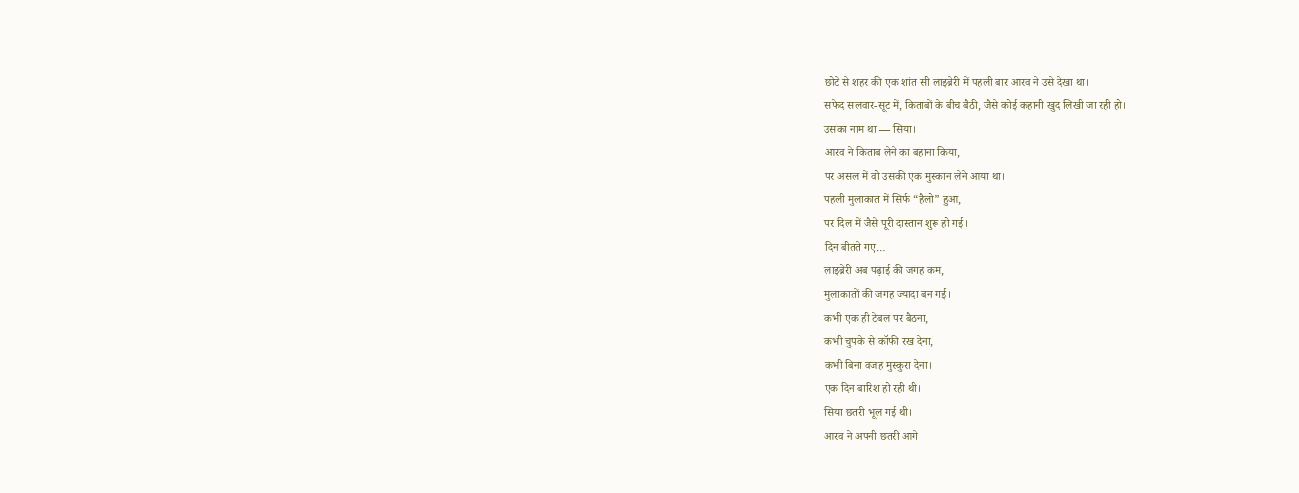छोटे से शहर की एक शांत सी लाइब्रेरी में पहली बार आरव ने उसे देखा था।
सफेद सलवार-सूट में, किताबों के बीच बैठी, जैसे कोई कहानी खुद लिखी जा रही हो।
उसका नाम था — सिया।
आरव ने किताब लेने का बहाना किया,
पर असल में वो उसकी एक मुस्कान लेने आया था।
पहली मुलाकात में सिर्फ “हैलो” हुआ,
पर दिल में जैसे पूरी दास्तान शुरू हो गई।
दिन बीतते गए…
लाइब्रेरी अब पढ़ाई की जगह कम,
मुलाकातों की जगह ज्यादा बन गई।
कभी एक ही टेबल पर बैठना,
कभी चुपके से कॉफी रख देना,
कभी बिना वजह मुस्कुरा देना।
एक दिन बारिश हो रही थी।
सिया छतरी भूल गई थी।
आरव ने अपनी छतरी आगे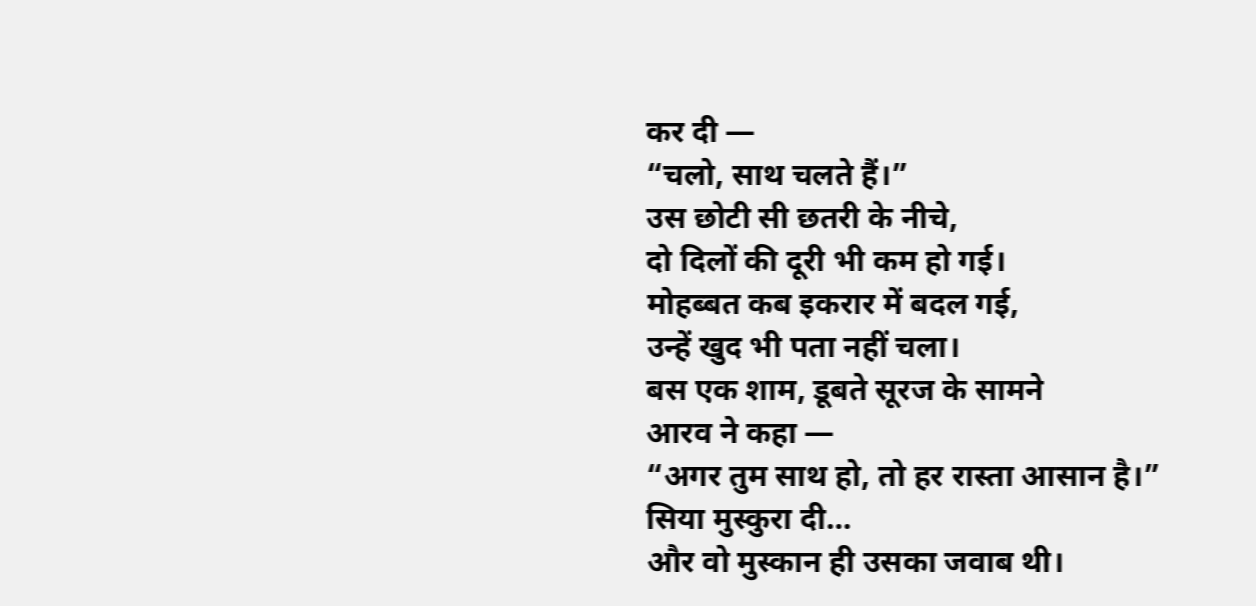कर दी —
“चलो, साथ चलते हैं।”
उस छोटी सी छतरी के नीचे,
दो दिलों की दूरी भी कम हो गई।
मोहब्बत कब इकरार में बदल गई,
उन्हें खुद भी पता नहीं चला।
बस एक शाम, डूबते सूरज के सामने
आरव ने कहा —
“अगर तुम साथ हो, तो हर रास्ता आसान है।”
सिया मुस्कुरा दी…
और वो मुस्कान ही उसका जवाब थी।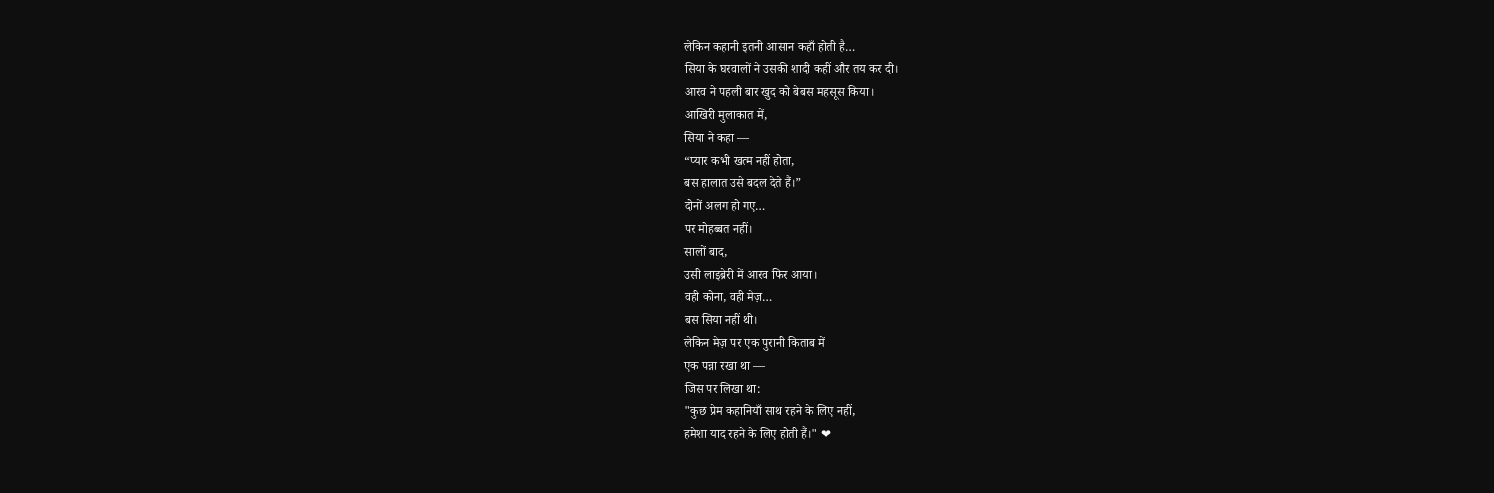लेकिन कहानी इतनी आसान कहाँ होती है…
सिया के घरवालों ने उसकी शादी कहीं और तय कर दी।
आरव ने पहली बार खुद को बेबस महसूस किया।
आखिरी मुलाकात में,
सिया ने कहा —
“प्यार कभी खत्म नहीं होता,
बस हालात उसे बदल देते हैं।”
दोनों अलग हो गए…
पर मोहब्बत नहीं।
सालों बाद,
उसी लाइब्रेरी में आरव फिर आया।
वही कोना, वही मेज़…
बस सिया नहीं थी।
लेकिन मेज़ पर एक पुरानी किताब में
एक पन्ना रखा था —
जिस पर लिखा था:
"कुछ प्रेम कहानियाँ साथ रहने के लिए नहीं,
हमेशा याद रहने के लिए होती हैं।" ❤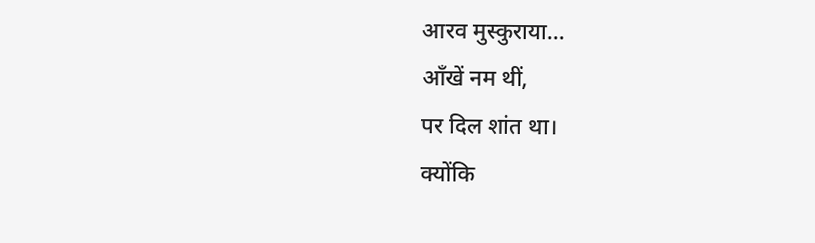आरव मुस्कुराया…
आँखें नम थीं,
पर दिल शांत था।
क्योंकि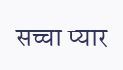सच्चा प्यार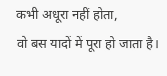कभी अधूरा नहीं होता,
वो बस यादों में पूरा हो जाता है।